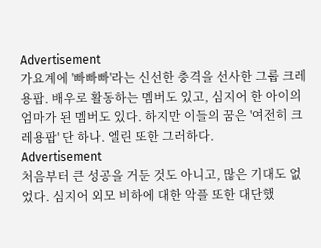Advertisement
가요계에 '빠빠빠'라는 신선한 충격을 선사한 그룹 크레용팝. 배우로 활동하는 멤버도 있고, 심지어 한 아이의 엄마가 된 멤버도 있다. 하지만 이들의 꿈은 '여전히 크레용팝' 단 하나. 엘린 또한 그러하다.
Advertisement
처음부터 큰 성공을 거둔 것도 아니고, 많은 기대도 없었다. 심지어 외모 비하에 대한 악플 또한 대단했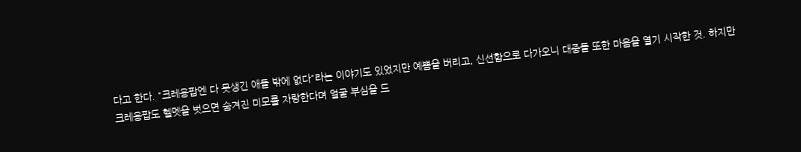다고 한다. "크레용팝엔 다 못생긴 애들 밖에 없다"라는 이야기도 있었지만 예쁨을 버리고, 신선함으로 다가오니 대중들 또한 마음을 열기 시작한 것. 하지만 크레용팝도 헬멧을 벗으면 숨겨진 미모를 자랑한다며 얼굴 부심을 드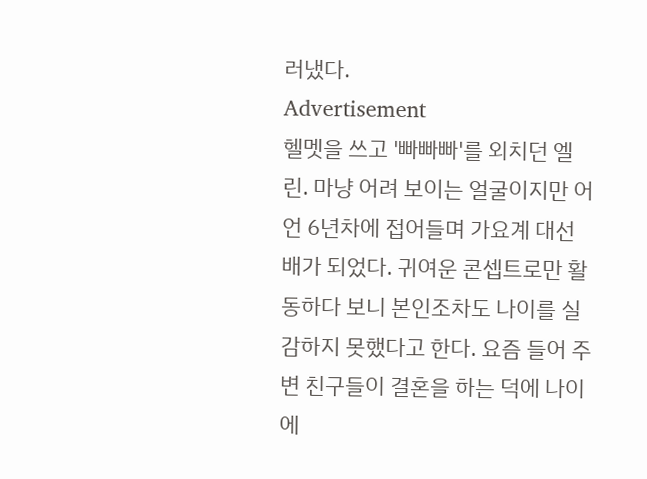러냈다.
Advertisement
헬멧을 쓰고 '빠빠빠'를 외치던 엘린. 마냥 어려 보이는 얼굴이지만 어언 6년차에 접어들며 가요계 대선배가 되었다. 귀여운 콘셉트로만 활동하다 보니 본인조차도 나이를 실감하지 못했다고 한다. 요즘 들어 주변 친구들이 결혼을 하는 덕에 나이에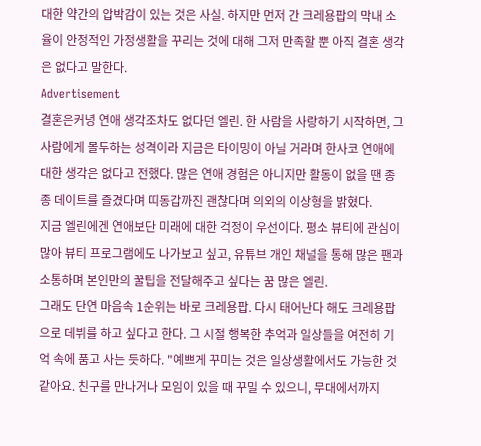대한 약간의 압박감이 있는 것은 사실. 하지만 먼저 간 크레용팝의 막내 소율이 안정적인 가정생활을 꾸리는 것에 대해 그저 만족할 뿐 아직 결혼 생각은 없다고 말한다.
Advertisement
결혼은커녕 연애 생각조차도 없다던 엘린. 한 사람을 사랑하기 시작하면, 그 사람에게 몰두하는 성격이라 지금은 타이밍이 아닐 거라며 한사코 연애에 대한 생각은 없다고 전했다. 많은 연애 경험은 아니지만 활동이 없을 땐 종종 데이트를 즐겼다며 띠동갑까진 괜찮다며 의외의 이상형을 밝혔다.
지금 엘린에겐 연애보단 미래에 대한 걱정이 우선이다. 평소 뷰티에 관심이 많아 뷰티 프로그램에도 나가보고 싶고, 유튜브 개인 채널을 통해 많은 팬과 소통하며 본인만의 꿀팁을 전달해주고 싶다는 꿈 많은 엘린.
그래도 단연 마음속 1순위는 바로 크레용팝. 다시 태어난다 해도 크레용팝으로 데뷔를 하고 싶다고 한다. 그 시절 행복한 추억과 일상들을 여전히 기억 속에 품고 사는 듯하다. "예쁘게 꾸미는 것은 일상생활에서도 가능한 것 같아요. 친구를 만나거나 모임이 있을 때 꾸밀 수 있으니, 무대에서까지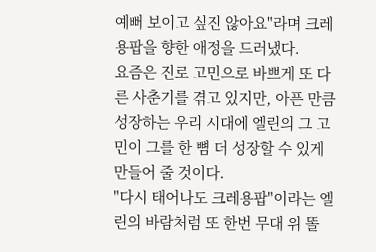예뻐 보이고 싶진 않아요"라며 크레용팝을 향한 애정을 드러냈다.
요즘은 진로 고민으로 바쁘게 또 다른 사춘기를 겪고 있지만, 아픈 만큼 성장하는 우리 시대에 엘린의 그 고민이 그를 한 뼘 더 성장할 수 있게 만들어 줄 것이다.
"다시 태어나도 크레용팝"이라는 엘린의 바람처럼 또 한번 무대 위 똘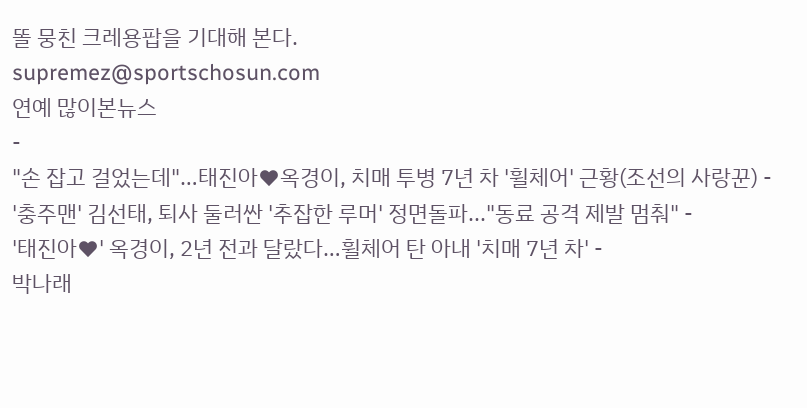똘 뭉친 크레용팝을 기대해 본다.
supremez@sportschosun.com
연예 많이본뉴스
-
"손 잡고 걸었는데"…태진아♥옥경이, 치매 투병 7년 차 '휠체어' 근황(조선의 사랑꾼) -
'충주맨' 김선태, 퇴사 둘러싼 '추잡한 루머' 정면돌파..."동료 공격 제발 멈춰" -
'태진아♥' 옥경이, 2년 전과 달랐다…휠체어 탄 아내 '치매 7년 차' -
박나래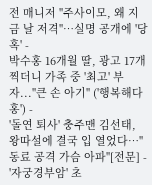전 매니저 "주사이모, 왜 지금 날 저격"…실명 공개에 '당혹' -
박수홍 16개월 딸, 광고 17개 찍더니 가족 중 '최고' 부자..."큰 손 아기" ('행복해다홍') -
'돌연 퇴사' 충주맨 김선태, 왕따설에 결국 입 열었다…"동료 공격 가슴 아파"[전문] -
'자궁경부암' 초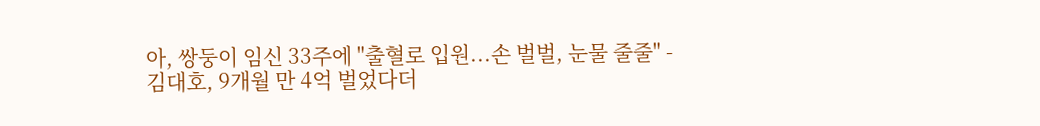아, 쌍둥이 임신 33주에 "출혈로 입원...손 벌벌, 눈물 줄줄" -
김대호, 9개월 만 4억 벌었다더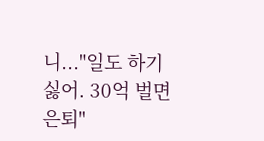니..."일도 하기 싫어. 30억 벌면 은퇴"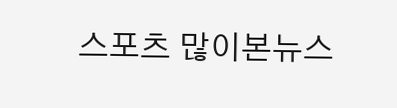스포츠 많이본뉴스